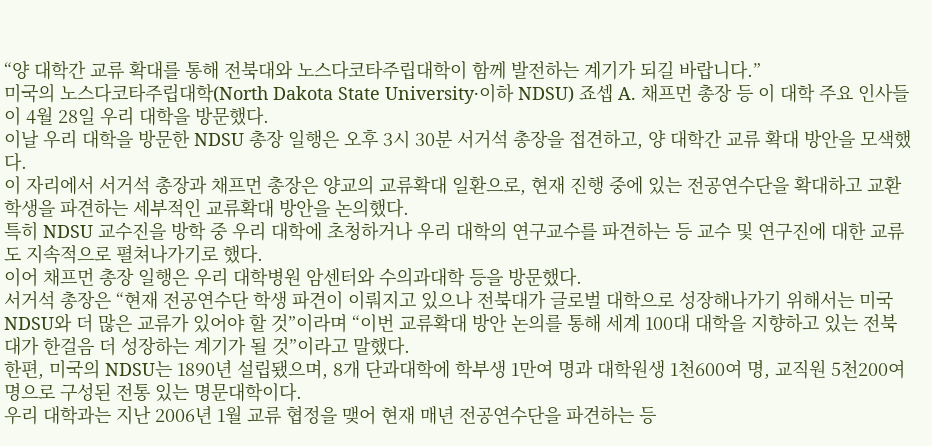“양 대학간 교류 확대를 통해 전북대와 노스다코타주립대학이 함께 발전하는 계기가 되길 바랍니다.”
미국의 노스다코타주립대학(North Dakota State University·이하 NDSU) 죠셉 A. 채프먼 총장 등 이 대학 주요 인사들이 4월 28일 우리 대학을 방문했다.
이날 우리 대학을 방문한 NDSU 총장 일행은 오후 3시 30분 서거석 총장을 접견하고, 양 대학간 교류 확대 방안을 모색했다.
이 자리에서 서거석 총장과 채프먼 총장은 양교의 교류확대 일환으로, 현재 진행 중에 있는 전공연수단을 확대하고 교환학생을 파견하는 세부적인 교류확대 방안을 논의했다.
특히 NDSU 교수진을 방학 중 우리 대학에 초청하거나 우리 대학의 연구교수를 파견하는 등 교수 및 연구진에 대한 교류도 지속적으로 펼쳐나가기로 했다.
이어 채프먼 총장 일행은 우리 대학병원 암센터와 수의과대학 등을 방문했다.
서거석 총장은 “현재 전공연수단 학생 파견이 이뤄지고 있으나 전북대가 글로벌 대학으로 성장해나가기 위해서는 미국 NDSU와 더 많은 교류가 있어야 할 것”이라며 “이번 교류확대 방안 논의를 통해 세계 100대 대학을 지향하고 있는 전북대가 한걸음 더 성장하는 계기가 될 것”이라고 말했다.
한편, 미국의 NDSU는 1890년 설립됐으며, 8개 단과대학에 학부생 1만여 명과 대학원생 1천600여 명, 교직원 5천200여 명으로 구성된 전통 있는 명문대학이다.
우리 대학과는 지난 2006년 1월 교류 협정을 맺어 현재 매년 전공연수단을 파견하는 등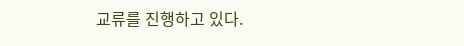교류를 진행하고 있다.